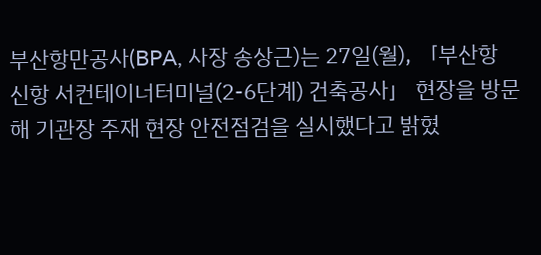부산항만공사(BPA, 사장 송상근)는 27일(월), 「부산항 신항 서컨테이너터미널(2-6단계) 건축공사」 현장을 방문해 기관장 주재 현장 안전점검을 실시했다고 밝혔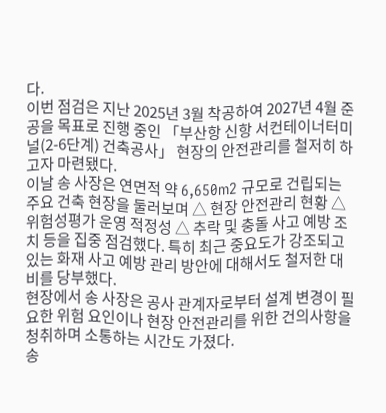다.
이번 점검은 지난 2025년 3월 착공하여 2027년 4월 준공을 목표로 진행 중인 「부산항 신항 서컨테이너터미널(2-6단계) 건축공사」 현장의 안전관리를 철저히 하고자 마련됐다.
이날 송 사장은 연면적 약 6,650m2 규모로 건립되는 주요 건축 현장을 둘러보며 △ 현장 안전관리 현황 △ 위험성평가 운영 적정성 △ 추락 및 충돌 사고 예방 조치 등을 집중 점검했다. 특히 최근 중요도가 강조되고 있는 화재 사고 예방 관리 방안에 대해서도 철저한 대비를 당부했다.
현장에서 송 사장은 공사 관계자로부터 설계 변경이 필요한 위험 요인이나 현장 안전관리를 위한 건의사항을 청취하며 소통하는 시간도 가졌다.
송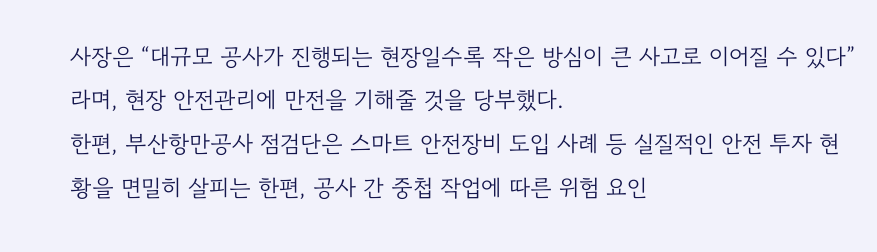사장은 “대규모 공사가 진행되는 현장일수록 작은 방심이 큰 사고로 이어질 수 있다”라며, 현장 안전관리에 만전을 기해줄 것을 당부했다.
한편, 부산항만공사 점검단은 스마트 안전장비 도입 사례 등 실질적인 안전 투자 현황을 면밀히 살피는 한편, 공사 간 중첩 작업에 따른 위험 요인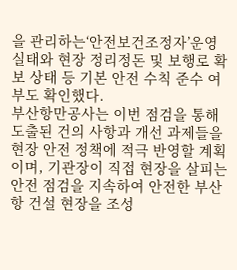을 관리하는‘안전보건조정자’운영 실태와 현장 정리정돈 및 보행로 확보 상태 등 기본 안전 수칙 준수 여부도 확인했다.
부산항만공사는 이번 점검을 통해 도출된 건의 사항과 개선 과제들을 현장 안전 정책에 적극 반영할 계획이며, 기관장이 직접 현장을 살피는 안전 점검을 지속하여 안전한 부산항 건설 현장을 조성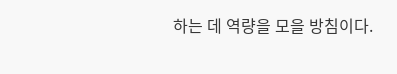하는 데 역량을 모을 방침이다.